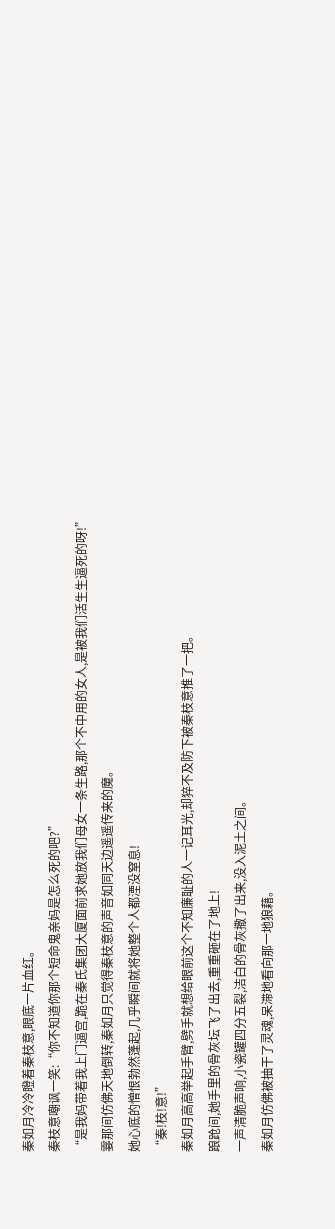秦如月冷冷瞪着秦枝意,眼底一片血红。
秦枝意嘲讽一笑:“你不知道你那个短命鬼亲妈是怎么死的吧?”
“是我妈带着我上门逼宫,跪在秦氏集团大厦面前求她放我们母女一条生路,那个不中用的女人,是被我们活生生逼死的呀!”
霎那间仿佛天地倒转,秦如月只觉得秦枝意的声音如同天边遥遥传来的魔。
她心底的憎恨勃然蓬起,几乎瞬间就将她整个人都湮没窒息!
“秦!枝!意!”
秦如月高高举起手臂,劈手就想给眼前这个不知廉耻的人一记耳光,却猝不及防下被秦枝意推了一把。
踉跄间,她手里的骨灰坛飞了出去,重重砸在了地上!
一声清脆声响,小瓷罐四分五裂,洁白的骨灰撒了出来,没入泥土之间。
秦如月仿佛被抽干了灵魂,呆滞地看向那一地狼藉。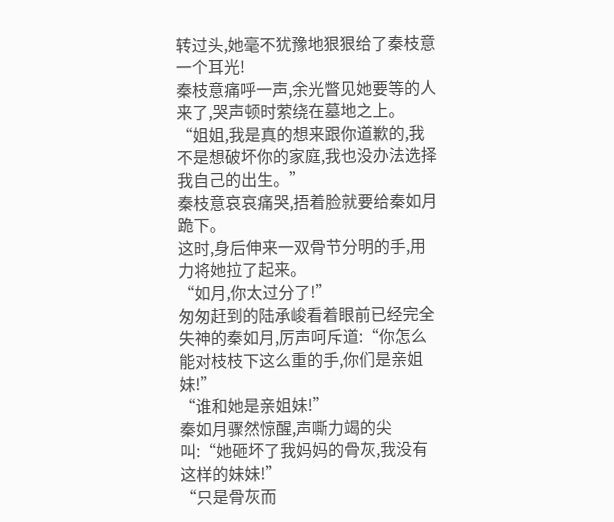转过头,她毫不犹豫地狠狠给了秦枝意一个耳光!
秦枝意痛呼一声,余光瞥见她要等的人来了,哭声顿时萦绕在墓地之上。
“姐姐,我是真的想来跟你道歉的,我不是想破坏你的家庭,我也没办法选择我自己的出生。”
秦枝意哀哀痛哭,捂着脸就要给秦如月跪下。
这时,身后伸来一双骨节分明的手,用力将她拉了起来。
“如月,你太过分了!”
匆匆赶到的陆承峻看着眼前已经完全失神的秦如月,厉声呵斥道:“你怎么能对枝枝下这么重的手,你们是亲姐妹!”
“谁和她是亲姐妹!”
秦如月骤然惊醒,声嘶力竭的尖叫:“她砸坏了我妈妈的骨灰,我没有这样的妹妹!”
“只是骨灰而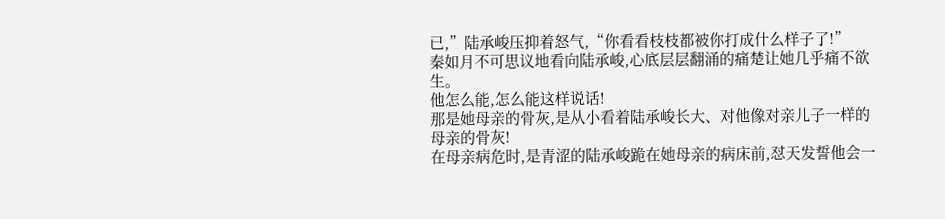已,”陆承峻压抑着怒气,“你看看枝枝都被你打成什么样子了!”
秦如月不可思议地看向陆承峻,心底层层翻涌的痛楚让她几乎痛不欲生。
他怎么能,怎么能这样说话!
那是她母亲的骨灰,是从小看着陆承峻长大、对他像对亲儿子一样的母亲的骨灰!
在母亲病危时,是青涩的陆承峻跪在她母亲的病床前,怼天发誓他会一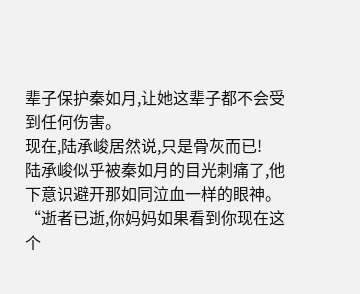辈子保护秦如月,让她这辈子都不会受到任何伤害。
现在,陆承峻居然说,只是骨灰而已!
陆承峻似乎被秦如月的目光刺痛了,他下意识避开那如同泣血一样的眼神。
“逝者已逝,你妈妈如果看到你现在这个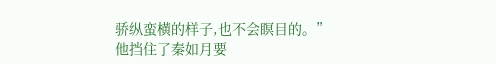骄纵蛮横的样子,也不会瞑目的。”
他挡住了秦如月要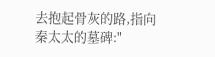去抱起骨灰的路,指向秦太太的墓碑:"